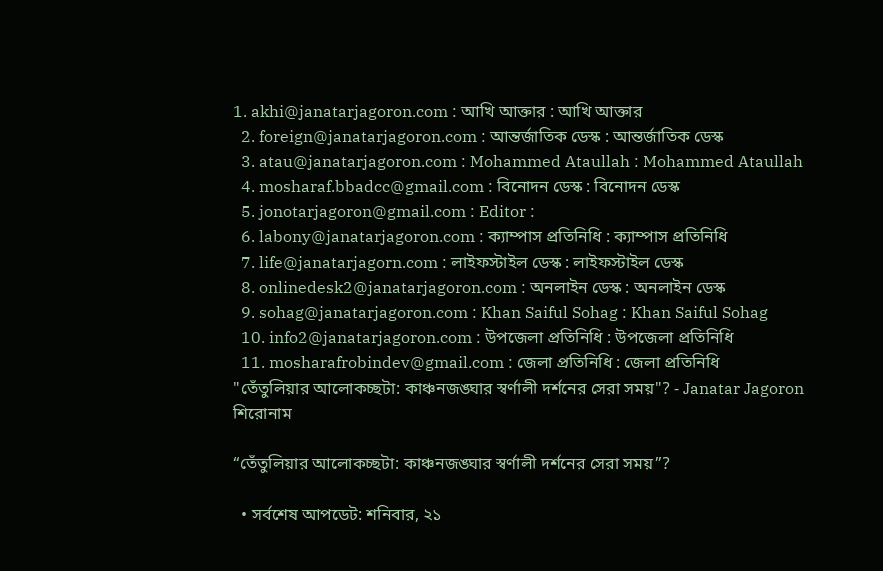1. akhi@janatarjagoron.com : আখি আক্তার : আখি আক্তার
  2. foreign@janatarjagoron.com : আন্তর্জাতিক ডেস্ক : আন্তর্জাতিক ডেস্ক
  3. atau@janatarjagoron.com : Mohammed Ataullah : Mohammed Ataullah
  4. mosharaf.bbadcc@gmail.com : বিনোদন ডেস্ক : বিনোদন ডেস্ক
  5. jonotarjagoron@gmail.com : Editor :
  6. labony@janatarjagoron.com : ক্যাম্পাস প্রতিনিধি : ক্যাম্পাস প্রতিনিধি
  7. life@janatarjagorn.com : লাইফস্টাইল ডেস্ক : লাইফস্টাইল ডেস্ক
  8. onlinedesk2@janatarjagoron.com : অনলাইন ডেস্ক : অনলাইন ডেস্ক
  9. sohag@janatarjagoron.com : Khan Saiful Sohag : Khan Saiful Sohag
  10. info2@janatarjagoron.com : উপজেলা প্রতিনিধি : উপজেলা প্রতিনিধি
  11. mosharafrobindev@gmail.com : জেলা প্রতিনিধি : জেলা প্রতিনিধি
"তেঁতুলিয়ার আলোকচ্ছটা: কাঞ্চনজঙ্ঘার স্বর্ণালী দর্শনের সেরা সময়"? - Janatar Jagoron
শিরোনাম

“তেঁতুলিয়ার আলোকচ্ছটা: কাঞ্চনজঙ্ঘার স্বর্ণালী দর্শনের সেরা সময়”?

  • সর্বশেষ আপডেট: শনিবার, ২১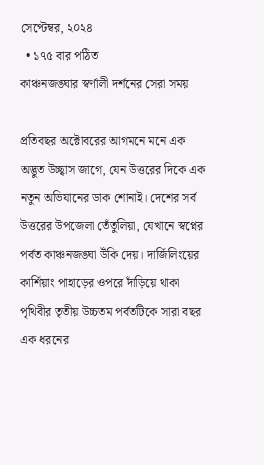সেপ্টেম্বর, ২০২৪
  • ১৭৫ বার পঠিত
কাঞ্চনজঙ্ঘার স্বর্ণালী দর্শনের সেরা সময়

প্রতিবছর অক্টোবরের আগমনে মনে এক অদ্ভুত উচ্ছ্বাস জাগে, যেন উত্তরের দিকে এক নতুন অভিযানের ডাক শোনাই। দেশের সর্ব উত্তরের উপজেলা তেঁতুলিয়া, যেখানে স্বপ্নের পর্বত কাঞ্চনজঙ্ঘা উঁকি দেয়। দার্জিলিংয়ের কার্শিয়াং পাহাড়ের ওপরে দাঁড়িয়ে থাকা পৃথিবীর তৃতীয় উচ্চতম পর্বতটিকে সারা বছর এক ধরনের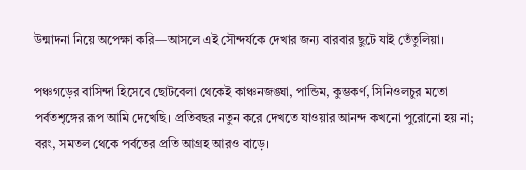উন্মাদনা নিয়ে অপেক্ষা করি—আসলে এই সৌন্দর্যকে দেখার জন্য বারবার ছুটে যাই তেঁতুলিয়া।

পঞ্চগড়ের বাসিন্দা হিসেবে ছোটবেলা থেকেই কাঞ্চনজঙ্ঘা, পান্ডিম, কুম্ভকর্ণ, সিনিওলচুর মতো পর্বতশৃঙ্গের রূপ আমি দেখেছি। প্রতিবছর নতুন করে দেখতে যাওয়ার আনন্দ কখনো পুরোনো হয় না; বরং, সমতল থেকে পর্বতের প্রতি আগ্রহ আরও বাড়ে।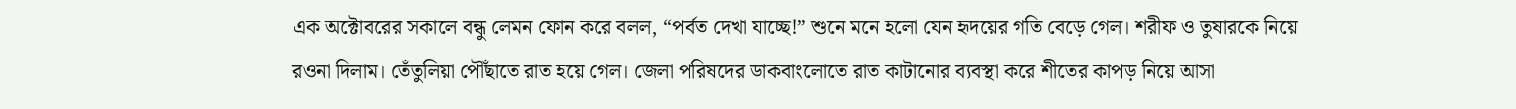এক অক্টোবরের সকালে বন্ধু লেমন ফোন করে বলল, “পর্বত দেখা যাচ্ছে!” শুনে মনে হলো যেন হৃদয়ের গতি বেড়ে গেল। শরীফ ও তুষারকে নিয়ে রওনা দিলাম। তেঁতুলিয়া পৌঁছাতে রাত হয়ে গেল। জেলা পরিষদের ডাকবাংলোতে রাত কাটানোর ব্যবস্থা করে শীতের কাপড় নিয়ে আসা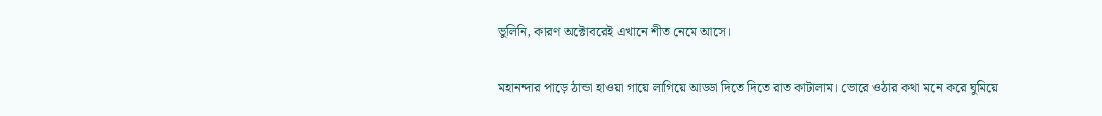ভুলিনি, কারণ অক্টোবরেই এখানে শীত নেমে আসে।

মহানন্দার পাড়ে ঠান্ডা হাওয়া গায়ে লাগিয়ে আড্ডা দিতে দিতে রাত কাটালাম। ভোরে ওঠার কথা মনে করে ঘুমিয়ে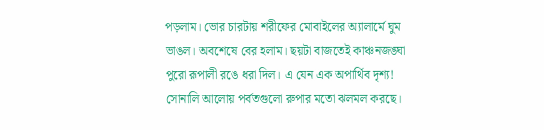পড়লাম। ভোর চারটায় শরীফের মোবাইলের অ্যালার্মে ঘুম ভাঙল। অবশেষে বের হলাম। ছয়টা বাজতেই কাঞ্চনজঙ্ঘা পুরো রূপালী রঙে ধরা দিল। এ যেন এক অপার্থিব দৃশ্য! সোনালি আলোয় পর্বতগুলো রুপার মতো ঝলমল করছে।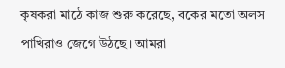কৃষকরা মাঠে কাজ শুরু করেছে, বকের মতো অলস পাখিরাও জেগে উঠছে। আমরা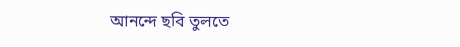আনন্দে ছবি তুলতে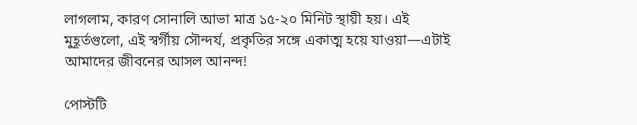লাগলাম, কারণ সোনালি আভা মাত্র ১৫-২০ মিনিট স্থায়ী হয়। এই মুহূর্তগুলো, এই স্বর্গীয় সৌন্দর্য, প্রকৃতির সঙ্গে একাত্ম হয়ে যাওয়া—এটাই আমাদের জীবনের আসল আনন্দ!

পোস্টটি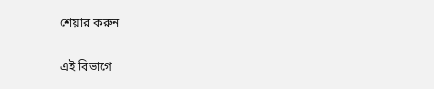শেয়ার করুন

এই বিভাগে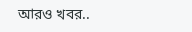আরও খবর..